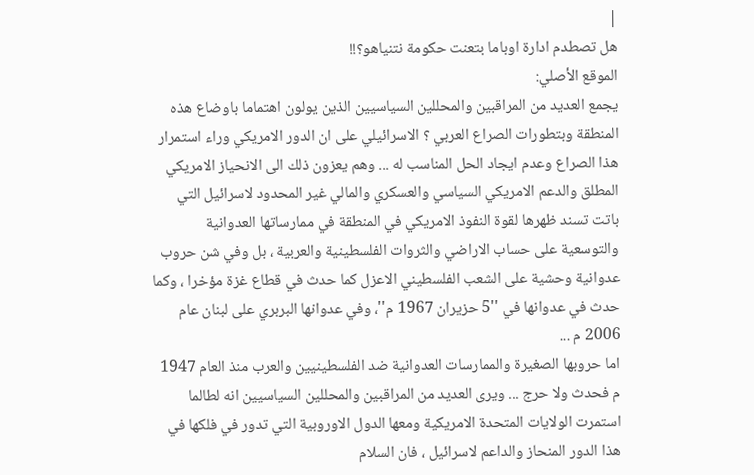|
هل تصطدم ادارة اوباما بتعنت حكومة نتنياهو؟!!
الموقع الأصلي:
يجمع العديد من المراقبين والمحللين السياسيين الذين يولون اهتماما باوضاع هذه المنطقة وبتطورات الصراع العربي ؟ الاسرائيلي على ان الدور الامريكي وراء استمرار هذا الصراع وعدم ايجاد الحل المناسب له ... وهم يعزون ذلك الى الانحياز الامريكي المطلق والدعم الامريكي السياسي والعسكري والمالي غير المحدود لاسرائيل التي باتت تسند ظهرها لقوة النفوذ الامريكي في المنطقة في ممارساتها العدوانية والتوسعية على حساب الاراضي والثروات الفلسطينية والعربية ، بل وفي شن حروب عدوانية وحشية على الشعب الفلسطيني الاعزل كما حدث في قطاع غزة مؤخرا ، وكما حدث في عدوانها في ''5 حزيران 1967 م''، وفي عدوانها البربري على لبنان عام 2006 م ...
اما حروبها الصغيرة والممارسات العدوانية ضد الفلسطينيين والعرب منذ العام 1947 م فحدث ولا حرج ... ويرى العديد من المراقبين والمحللين السياسيين انه لطالما استمرت الولايات المتحدة الامريكية ومعها الدول الاوروبية التي تدور في فلكها في هذا الدور المنحاز والداعم لاسرائيل ، فان السلام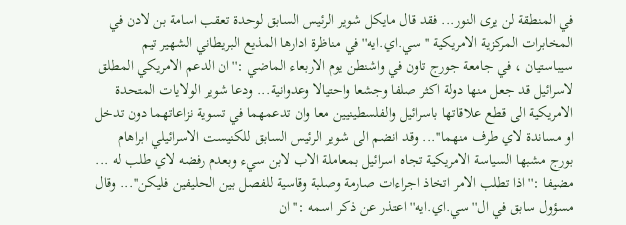في المنطقة لن يرى النور... فقد قال مايكل شوير الرئيس السابق لوحدة تعقب اسامة بن لادن في المخابرات المركزية الامريكية '' سي.اي.ايه'' في مناظرة ادارها المذيع البريطاني الشهير تيم سيباستيان ، في جامعة جورج تاون في واشنطن يوم الاربعاء الماضي :''ان الدعم الامريكي المطلق لاسرائيل قد جعل منها دولة اكثر صلفا وجشعا واحتيالا وعدوانية... ودعا شوير الولايات المتحدة الامريكية الى قطع علاقاتها باسرائيل والفلسطينيين معا وان تدعمهما في تسوية نزاعاتهما دون تدخل او مساندة لاي طرف منهما''... وقد انضم الى شوير الرئيس السابق للكنيست الاسرائيلي ابراهام بورج مشبها السياسة الامريكية تجاه اسرائيل بمعاملة الاب لابن سيء وبعدم رفضه لاي طلب له ... مضيفا :''اذا تطلب الامر اتخاذ اجراءات صارمة وصلبة وقاسية للفصل بين الحليفين فليكن''... وقال مسؤول سابق في ال''سي.اي.ايه'' اعتذر عن ذكر اسمه :''ان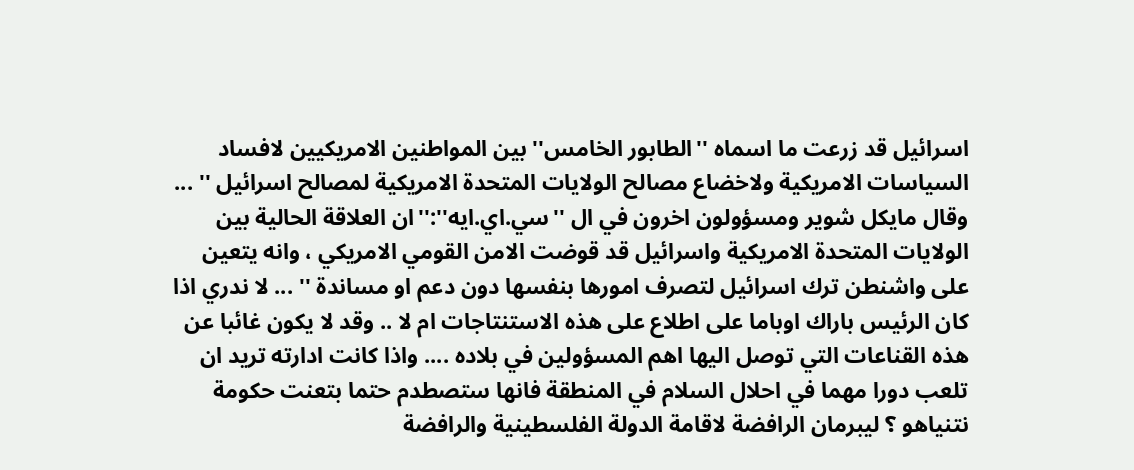اسرائيل قد زرعت ما اسماه ''الطابور الخامس'' بين المواطنين الامريكيين لافساد السياسات الامريكية ولاخضاع مصالح الولايات المتحدة الامريكية لمصالح اسرائيل '' ... وقال مايكل شوير ومسؤولون اخرون في ال ''سي.اي.ايه'':''ان العلاقة الحالية بين الولايات المتحدة الامريكية واسرائيل قد قوضت الامن القومي الامريكي ، وانه يتعين على واشنطن ترك اسرائيل لتصرف امورها بنفسها دون دعم او مساندة '' ... لا ندري اذا كان الرئيس باراك اوباما على اطلاع على هذه الاستنتاجات ام لا .. وقد لا يكون غائبا عن هذه القناعات التي توصل اليها اهم المسؤولين في بلاده .... واذا كانت ادارته تريد ان تلعب دورا مهما في احلال السلام في المنطقة فانها ستصطدم حتما بتعنت حكومة نتنياهو ؟ ليبرمان الرافضة لاقامة الدولة الفلسطينية والرافضة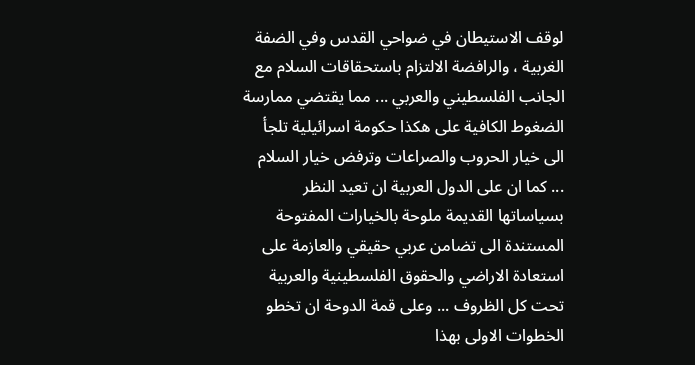لوقف الاستيطان في ضواحي القدس وفي الضفة الغربية ، والرافضة الالتزام باستحقاقات السلام مع الجانب الفلسطيني والعربي ... مما يقتضي ممارسة الضغوط الكافية على هكذا حكومة اسرائيلية تلجأ الى خيار الحروب والصراعات وترفض خيار السلام ... كما ان على الدول العربية ان تعيد النظر بسياساتها القديمة ملوحة بالخيارات المفتوحة المستندة الى تضامن عربي حقيقي والعازمة على استعادة الاراضي والحقوق الفلسطينية والعربية تحت كل الظروف ... وعلى قمة الدوحة ان تخطو الخطوات الاولى بهذا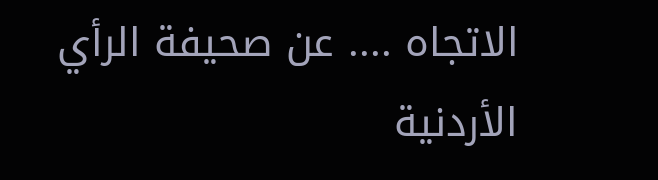الاتجاه .... عن صحيفة الرأي الأردنية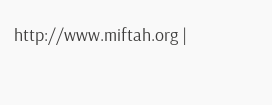http://www.miftah.org |